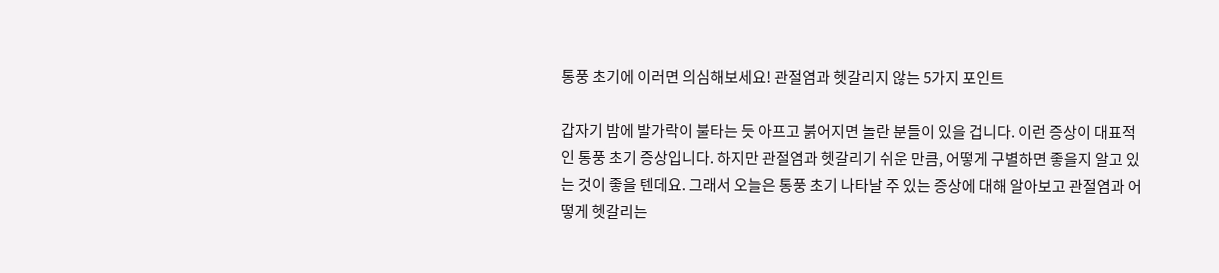통풍 초기에 이러면 의심해보세요! 관절염과 헷갈리지 않는 5가지 포인트

갑자기 밤에 발가락이 불타는 듯 아프고 붉어지면 놀란 분들이 있을 겁니다. 이런 증상이 대표적인 통풍 초기 증상입니다. 하지만 관절염과 헷갈리기 쉬운 만큼, 어떻게 구별하면 좋을지 알고 있는 것이 좋을 텐데요. 그래서 오늘은 통풍 초기 나타날 주 있는 증상에 대해 알아보고 관절염과 어떻게 헷갈리는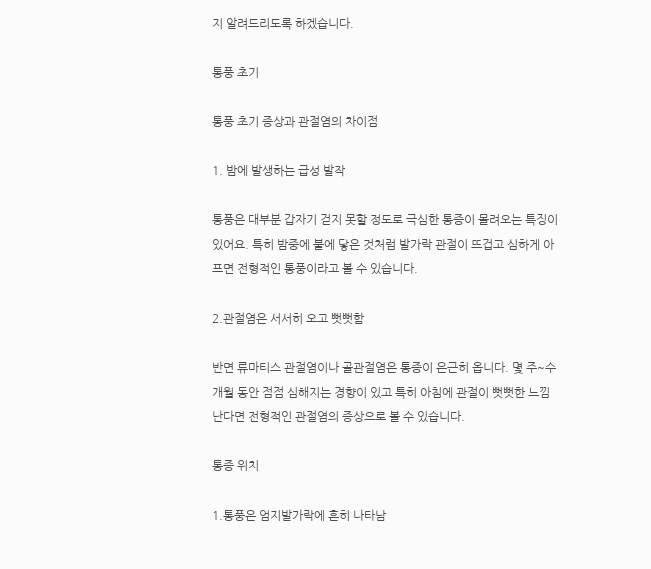지 알려드리도록 하겠습니다.

통풍 초기

통풍 초기 증상과 관절염의 차이점

1. 밤에 발생하는 급성 발작

통풍은 대부분 갑자기 걷지 못할 정도로 극심한 통증이 몰려오는 특징이 있어요. 특히 밤중에 불에 닿은 것처럼 발가락 관절이 뜨겁고 심하게 아프면 전형적인 통풍이라고 볼 수 있습니다.

2.관절염은 서서히 오고 뻣뻣함

반면 류마티스 관절염이나 골관절염은 통증이 은근히 옵니다. 몇 주~수개월 동안 점점 심해지는 경향이 있고 특히 아침에 관절이 뻣뻣한 느낌난다면 전형적인 관절염의 증상으로 볼 수 있습니다.

통증 위치

1.통풍은 엄지발가락에 흔히 나타남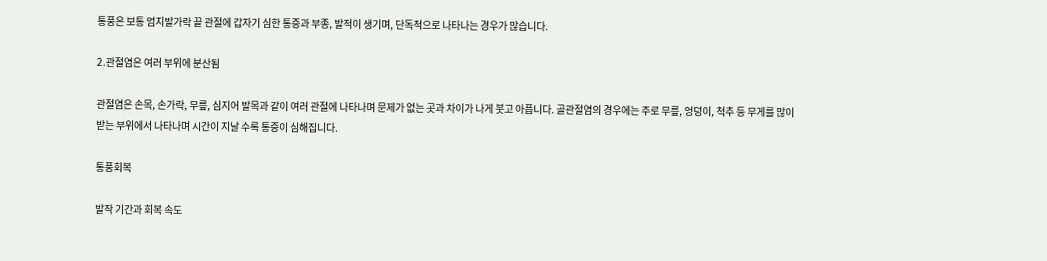통풍은 보통 엄지발가락 끝 관절에 갑자기 심한 통증과 부종, 발적이 생기며, 단독적으로 나타나는 경우가 많습니다.

2.관절염은 여러 부위에 분산됨

관절염은 손목, 손가락, 무릎, 심지어 발목과 같이 여러 관절에 나타나며 문제가 없는 곳과 차이가 나게 붓고 아픕니다. 골관절염의 경우에는 주로 무릎, 엉덩이, 척추 등 무게를 많이 받는 부위에서 나타나며 시간이 지날 수록 통증이 심해집니다.

통풍회복

발작 기간과 회복 속도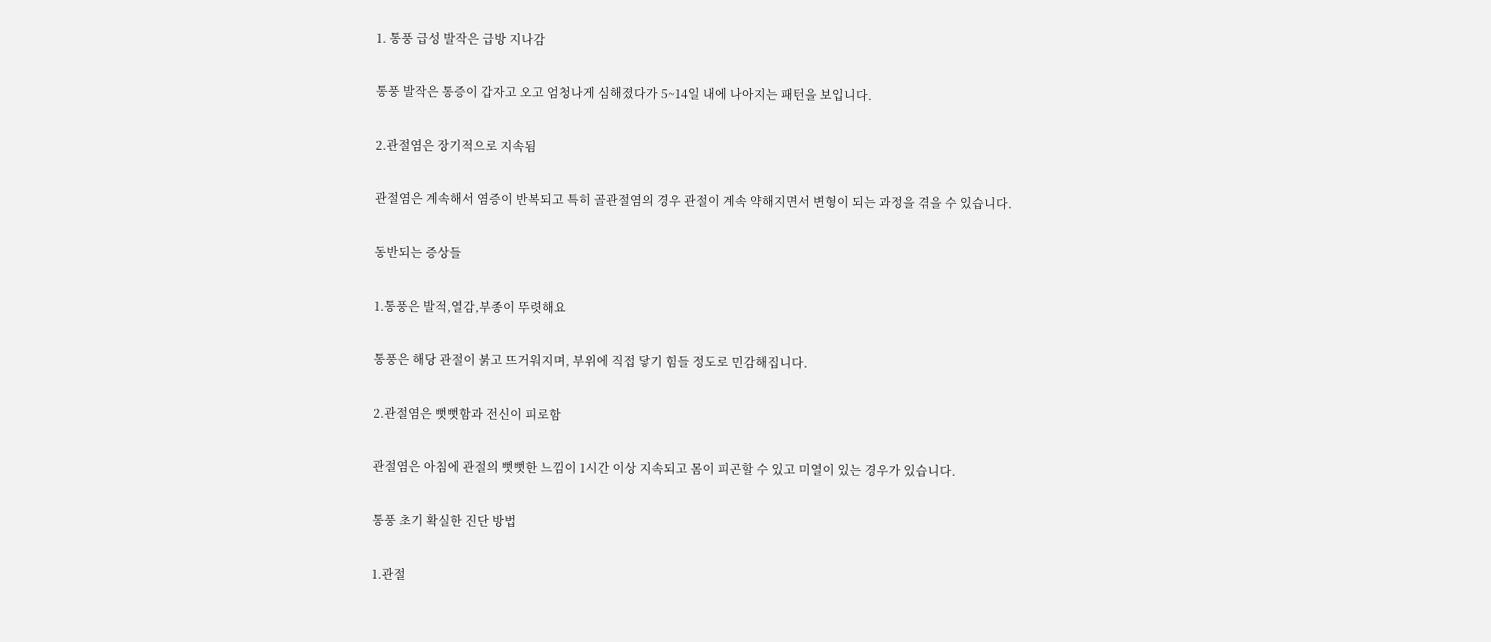1. 통풍 급성 발작은 급방 지나감

통풍 발작은 통증이 갑자고 오고 엄청나게 심해졌다가 5~14일 내에 나아지는 패턴을 보입니다.

2.관절염은 장기적으로 지속됨

관절염은 계속해서 염증이 반복되고 특히 골관절염의 경우 관절이 계속 약해지면서 변형이 되는 과정을 겪을 수 있습니다.

동반되는 증상들

1.통풍은 발적,열감,부종이 뚜렷해요

통풍은 해당 관절이 붉고 뜨거워지며, 부위에 직접 닿기 힘들 정도로 민감해집니다.

2.관절염은 뻣뻣함과 전신이 피로함

관절염은 아침에 관절의 뻣뻣한 느낌이 1시간 이상 지속되고 몸이 피곤할 수 있고 미열이 있는 경우가 있습니다.

통풍 초기 확실한 진단 방법

1.관절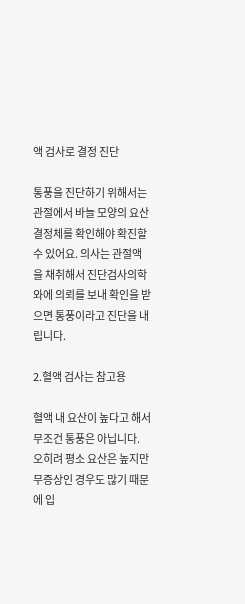액 검사로 결정 진단

통풍을 진단하기 위해서는 관절에서 바늘 모양의 요산 결정체를 확인해야 확진할 수 있어요. 의사는 관절액을 채취해서 진단검사의학와에 의뢰를 보내 확인을 받으면 통풍이라고 진단을 내립니다.

2.혈액 검사는 참고용

혈액 내 요산이 높다고 해서 무조건 통풍은 아닙니다. 오히려 평소 요산은 높지만 무증상인 경우도 많기 때문에 입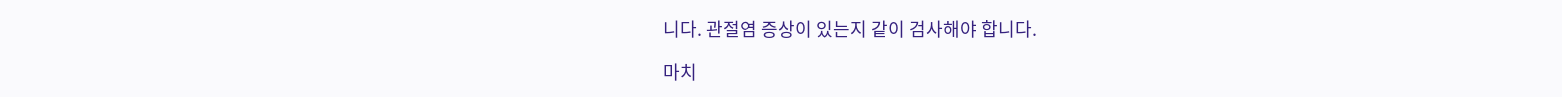니다. 관절염 증상이 있는지 같이 검사해야 합니다.

마치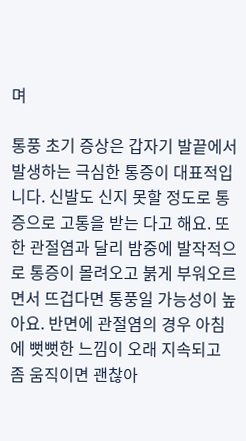며

통풍 초기 증상은 갑자기 발끝에서 발생하는 극심한 통증이 대표적입니다. 신발도 신지 못할 정도로 통증으로 고통을 받는 다고 해요. 또한 관절염과 달리 밤중에 발작적으로 통증이 몰려오고 붉게 부워오르면서 뜨겁다면 통풍일 가능성이 높아요. 반면에 관절염의 경우 아침에 뻣뻣한 느낌이 오래 지속되고 좀 움직이면 괜찮아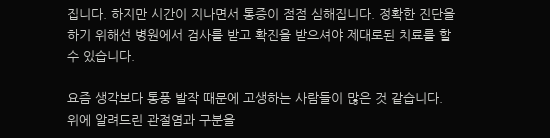집니다. 하지만 시간이 지나면서 통증이 점점 심해집니다. 정확한 진단을 하기 위해선 병원에서 검사를 받고 확진을 받으셔야 제대로된 치료를 할 수 있습니다.

요즘 생각보다 통풍 발작 때문에 고생하는 사람들이 많은 것 같습니다. 위에 알려드린 관절염과 구분을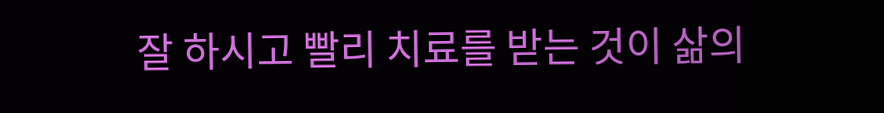잘 하시고 빨리 치료를 받는 것이 삶의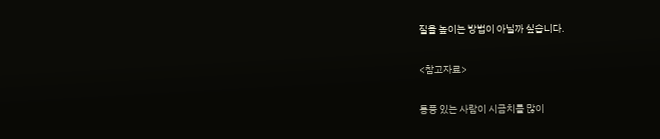질을 높이는 방법이 아닐까 싶습니다.

<참고자료>

통풍 있는 사람이 시금치를 많이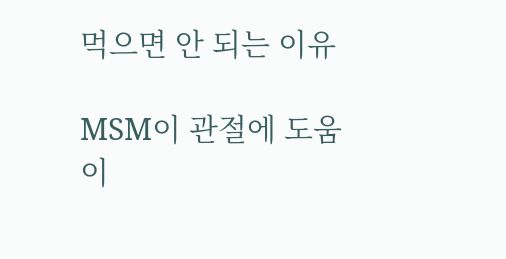먹으면 안 되는 이유

MSM이 관절에 도움이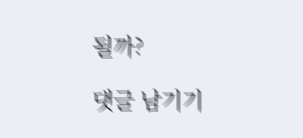될까?

댓글 남기기